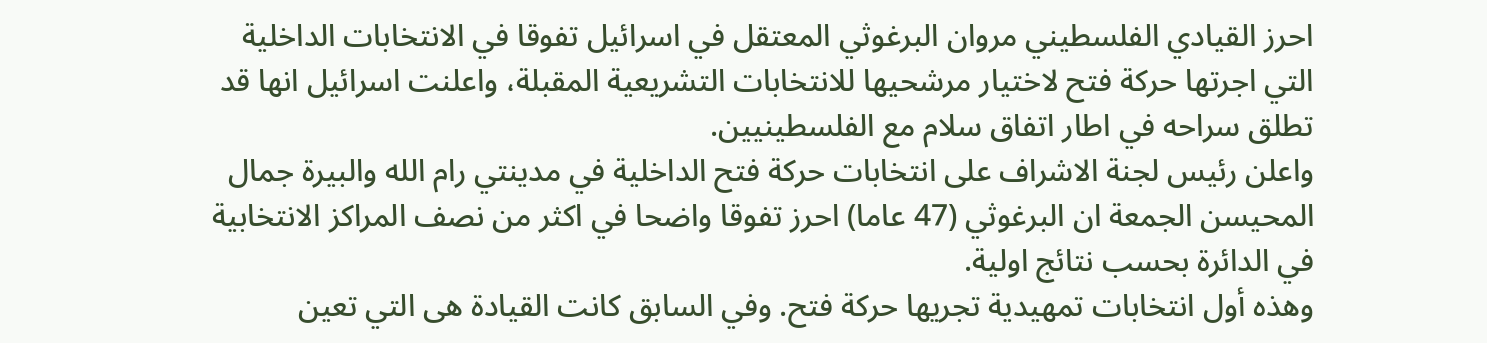احرز القيادي الفلسطيني مروان البرغوثي المعتقل في اسرائيل تفوقا في الانتخابات الداخلية التي اجرتها حركة فتح لاختيار مرشحيها للانتخابات التشريعية المقبلة، واعلنت اسرائيل انها قد تطلق سراحه في اطار اتفاق سلام مع الفلسطينيين.
واعلن رئيس لجنة الاشراف على انتخابات حركة فتح الداخلية في مدينتي رام الله والبيرة جمال المحيسن الجمعة ان البرغوثي (47 عاما) احرز تفوقا واضحا في اكثر من نصف المراكز الانتخابية في الدائرة بحسب نتائج اولية.
وهذه أول انتخابات تمهيدية تجريها حركة فتح. وفي السابق كانت القيادة هى التي تعين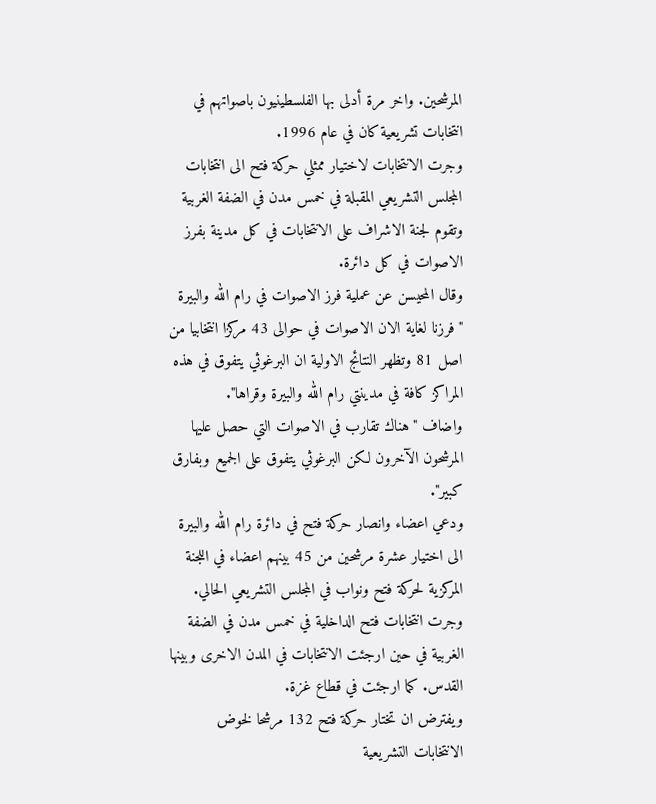المرشحين. واخر مرة أدلى بها الفلسطينيون باصواتهم في انتخابات تشريعية كان في عام 1996.
وجرت الانتخابات لاختيار ممثلي حركة فتح الى انتخابات المجلس التشريعي المقبلة في خمس مدن في الضفة الغربية وتقوم لجنة الاشراف على الانتخابات في كل مدينة بفرز الاصوات في كل دائرة.
وقال المحيسن عن عملية فرز الاصوات في رام الله والبيرة "فرزنا لغاية الان الاصوات في حوالى 43 مركزا انتخابيا من اصل 81 وتظهر النتائج الاولية ان البرغوثي يتفوق في هذه المراكز كافة في مدينتي رام الله والبيرة وقراها".
واضاف "هناك تقارب في الاصوات التي حصل عليها المرشحون الآخرون لكن البرغوثي يتفوق على الجميع وبفارق كبير".
ودعي اعضاء وانصار حركة فتح في دائرة رام الله والبيرة الى اختيار عشرة مرشحين من 45 بينهم اعضاء في اللجنة المركزية لحركة فتح ونواب في المجلس التشريعي الحالي.
وجرت انتخابات فتح الداخلية في خمس مدن في الضفة الغربية في حين ارجئت الانتخابات في المدن الاخرى وبينها القدس. كما ارجئت في قطاع غزة.
ويفترض ان تختار حركة فتح 132 مرشحا لخوض الانتخابات التشريعية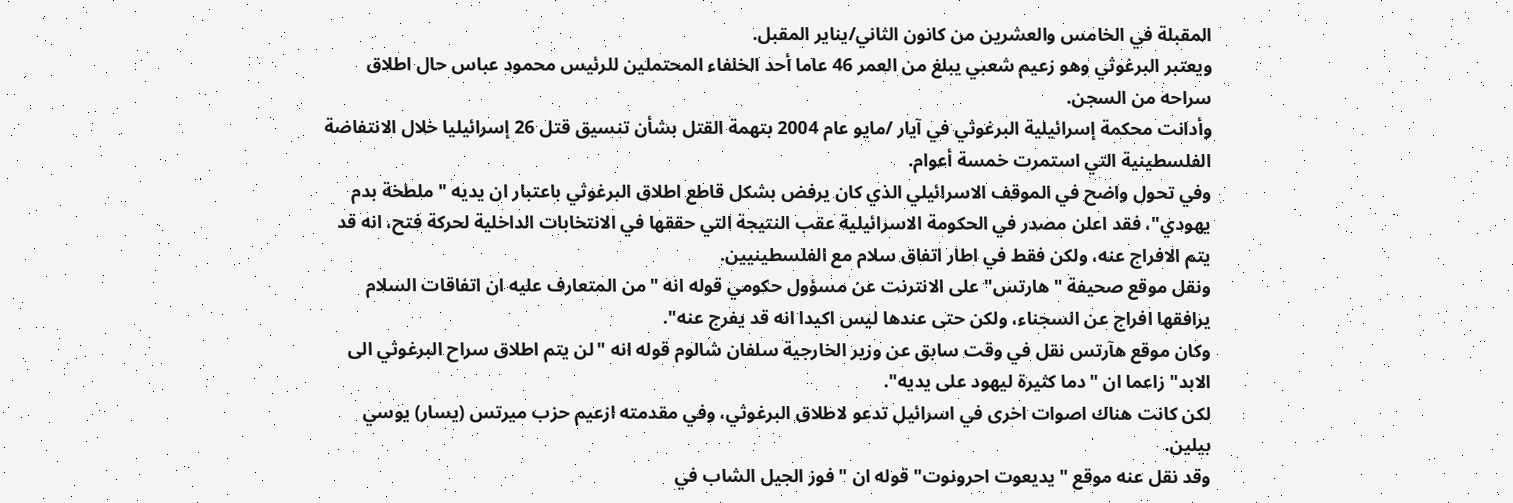المقبلة في الخامس والعشرين من كانون الثاني/يناير المقبل.
ويعتبر البرغوثي وهو زعيم شعبي يبلغ من العمر 46 عاما أحد الخلفاء المحتملين للرئيس محمود عباس حال اطلاق سراحه من السجن.
وأدانت محكمة إسرائيلية البرغوثي في آيار /مايو عام 2004 بتهمة القتل بشأن تنسيق قتل 26 إسرائيليا خلال الانتفاضة الفلسطينية التي استمرت خمسة أعوام.
وفي تحول واضح في الموقف الاسرائيلي الذي كان يرفض بشكل قاطع اطلاق البرغوثي باعتبار ان يديه "ملطخة بدم يهودي"، فقد اعلن مصدر في الحكومة الاسرائيلية عقب النتيجة التي حققها في الانتخابات الداخلية لحركة فتح، انه قد يتم الافراج عنه، ولكن فقط في اطار اتفاق سلام مع الفلسطينيين.
ونقل موقع صحيفة "هارتس" على الانترنت عن مسؤول حكومي قوله انه "من المتعارف عليه ان اتفاقات السلام يرافقها افراج عن السجناء، ولكن حتى عندها ليس اكيدا انه قد يفرج عنه".
وكان موقع هآرتس نقل في وقت سابق عن وزير الخارجية سلفان شالوم قوله انه "لن يتم اطلاق سراح البرغوثي الى الابد" زاعما ان "دما كثيرة ليهود على يديه".
لكن كانت هناك اصوات اخرى في اسرائيل تدعو لاطلاق البرغوثي، وفي مقدمته ازعيم حزب ميرتس (يسار) يوسي بيلين.
وقد نقل عنه موقع "يديعوت احرونوت" قوله ان "فوز الجيل الشاب في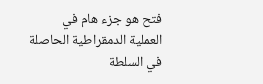فتح هو جزء هام في العملية الدمقراطية الحاصلة في السلطة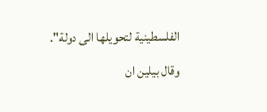الفلسطينية لتحويلها الى دولة".
وقال بيلين ان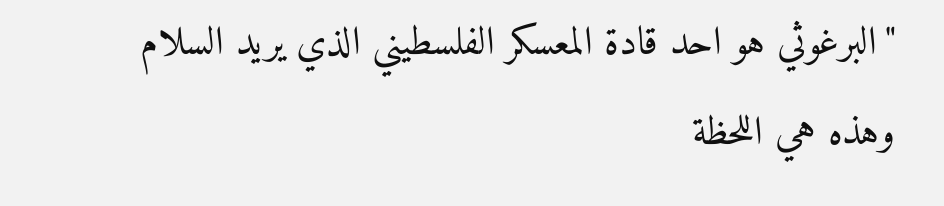"البرغوثي هو احد قادة المعسكر الفلسطيني الذي يريد السلام وهذه هي اللحظة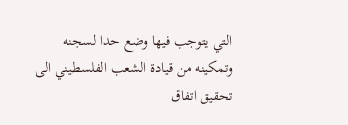التي يتوجب فيها وضع حدا لسجنه وتمكينه من قيادة الشعب الفلسطيني الى تحقيق اتفاق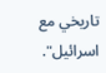تاريخي مع اسرائيل".